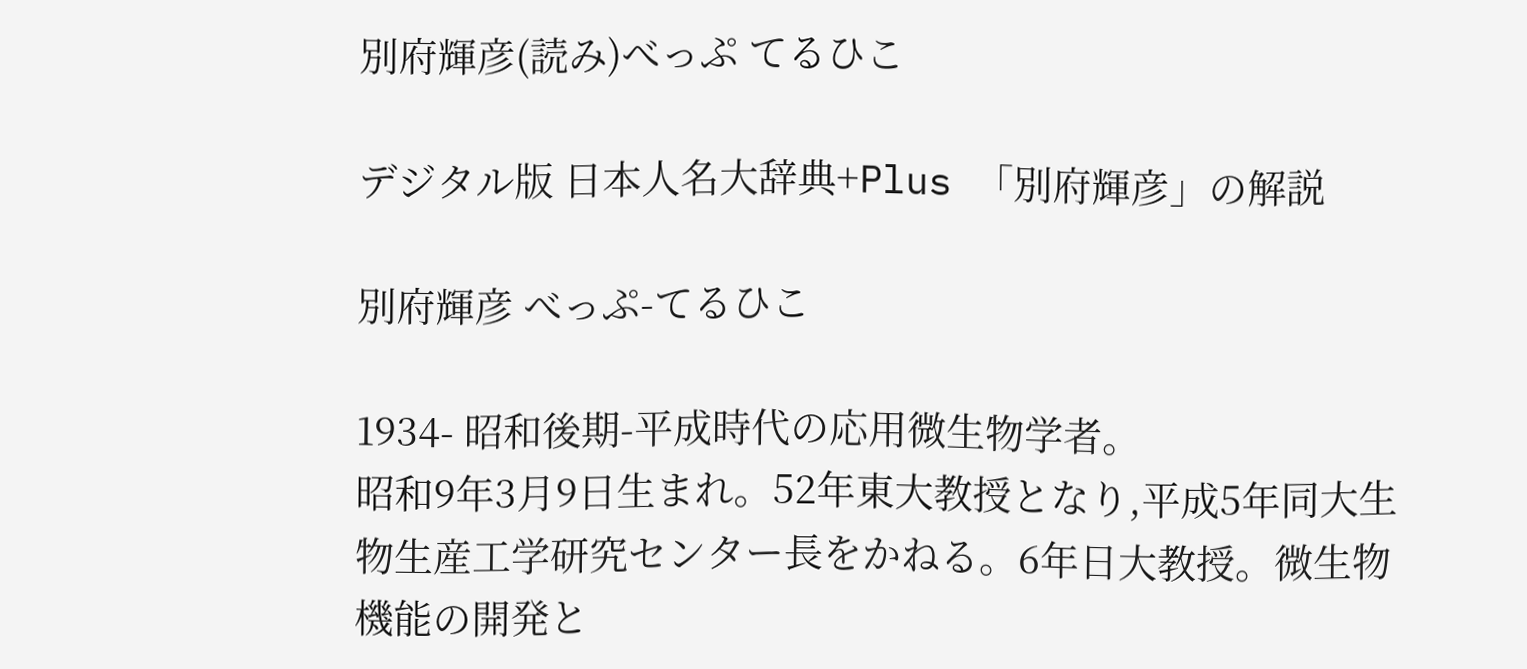別府輝彦(読み)べっぷ てるひこ

デジタル版 日本人名大辞典+Plus 「別府輝彦」の解説

別府輝彦 べっぷ-てるひこ

1934- 昭和後期-平成時代の応用微生物学者。
昭和9年3月9日生まれ。52年東大教授となり,平成5年同大生物生産工学研究センター長をかねる。6年日大教授。微生物機能の開発と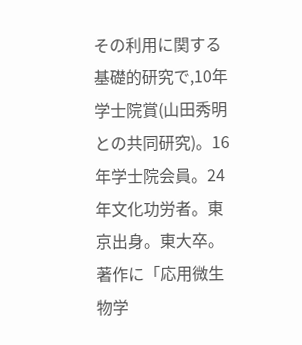その利用に関する基礎的研究で,10年学士院賞(山田秀明との共同研究)。16年学士院会員。24年文化功労者。東京出身。東大卒。著作に「応用微生物学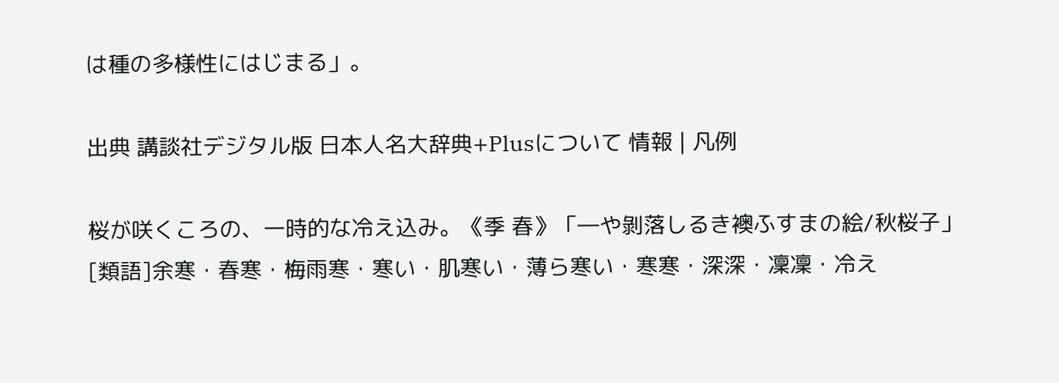は種の多様性にはじまる」。

出典 講談社デジタル版 日本人名大辞典+Plusについて 情報 | 凡例

桜が咲くころの、一時的な冷え込み。《季 春》「―や剝落しるき襖ふすまの絵/秋桜子」[類語]余寒・春寒・梅雨寒・寒い・肌寒い・薄ら寒い・寒寒・深深・凜凜・冷え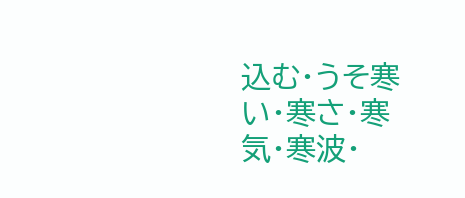込む・うそ寒い・寒さ・寒気・寒波・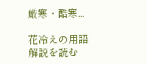厳寒・酷寒...

花冷えの用語解説を読む